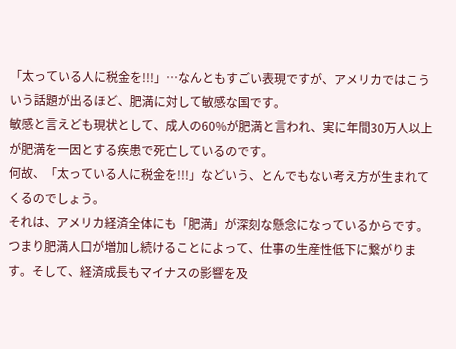「太っている人に税金を!!!」…なんともすごい表現ですが、アメリカではこういう話題が出るほど、肥満に対して敏感な国です。
敏感と言えども現状として、成人の60%が肥満と言われ、実に年間30万人以上が肥満を一因とする疾患で死亡しているのです。
何故、「太っている人に税金を!!!」などいう、とんでもない考え方が生まれてくるのでしょう。
それは、アメリカ経済全体にも「肥満」が深刻な懸念になっているからです。
つまり肥満人口が増加し続けることによって、仕事の生産性低下に繋がります。そして、経済成長もマイナスの影響を及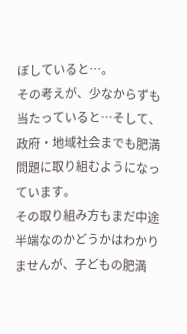ぼしていると…。
その考えが、少なからずも当たっていると…そして、政府・地域社会までも肥満問題に取り組むようになっています。
その取り組み方もまだ中途半端なのかどうかはわかりませんが、子どもの肥満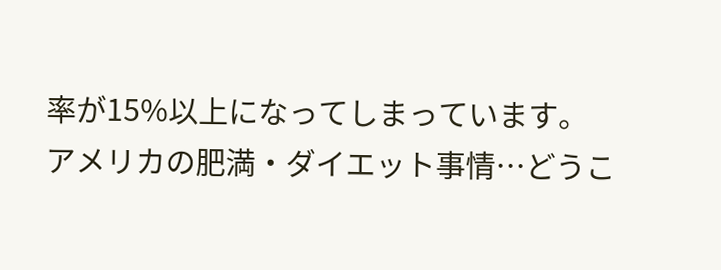率が15%以上になってしまっています。
アメリカの肥満・ダイエット事情…どうこ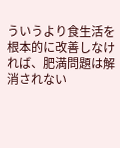ういうより食生活を根本的に改善しなければ、肥満問題は解消されない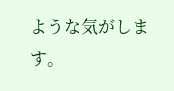ような気がします。